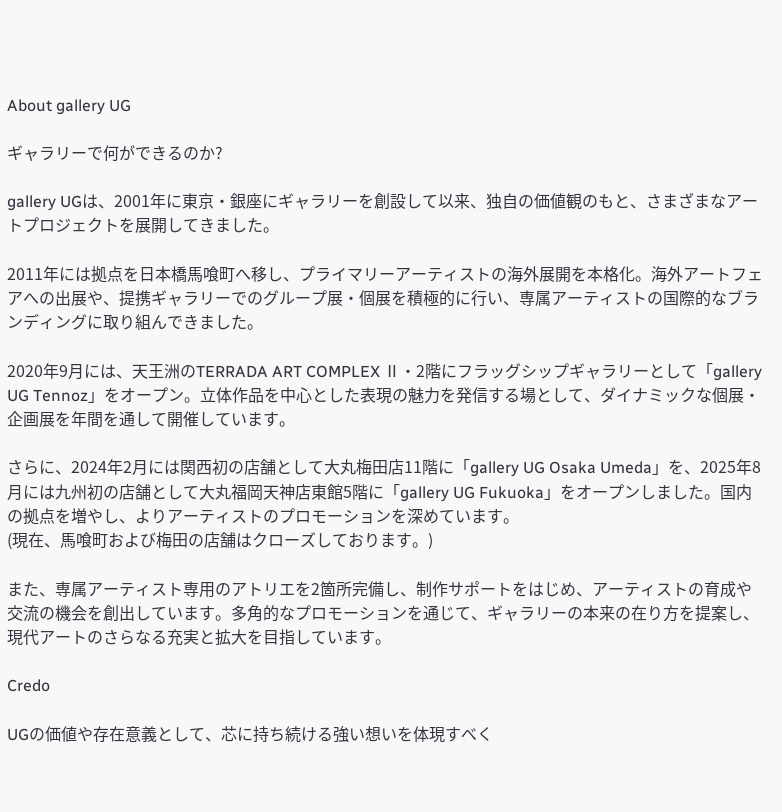About gallery UG

ギャラリーで何ができるのか?

gallery UGは、2001年に東京・銀座にギャラリーを創設して以来、独自の価値観のもと、さまざまなアートプロジェクトを展開してきました。

2011年には拠点を日本橋馬喰町へ移し、プライマリーアーティストの海外展開を本格化。海外アートフェアへの出展や、提携ギャラリーでのグループ展・個展を積極的に行い、専属アーティストの国際的なブランディングに取り組んできました。

2020年9月には、天王洲のTERRADA ART COMPLEX Ⅱ・2階にフラッグシップギャラリーとして「gallery UG Tennoz」をオープン。立体作品を中心とした表現の魅力を発信する場として、ダイナミックな個展・企画展を年間を通して開催しています。

さらに、2024年2月には関西初の店舗として大丸梅田店11階に「gallery UG Osaka Umeda」を、2025年8月には九州初の店舗として大丸福岡天神店東館5階に「gallery UG Fukuoka」をオープンしました。国内の拠点を増やし、よりアーティストのプロモーションを深めています。
(現在、馬喰町および梅田の店舗はクローズしております。)

また、専属アーティスト専用のアトリエを2箇所完備し、制作サポートをはじめ、アーティストの育成や交流の機会を創出しています。多角的なプロモーションを通じて、ギャラリーの本来の在り方を提案し、現代アートのさらなる充実と拡大を目指しています。

Credo

UGの価値や存在意義として、芯に持ち続ける強い想いを体現すべく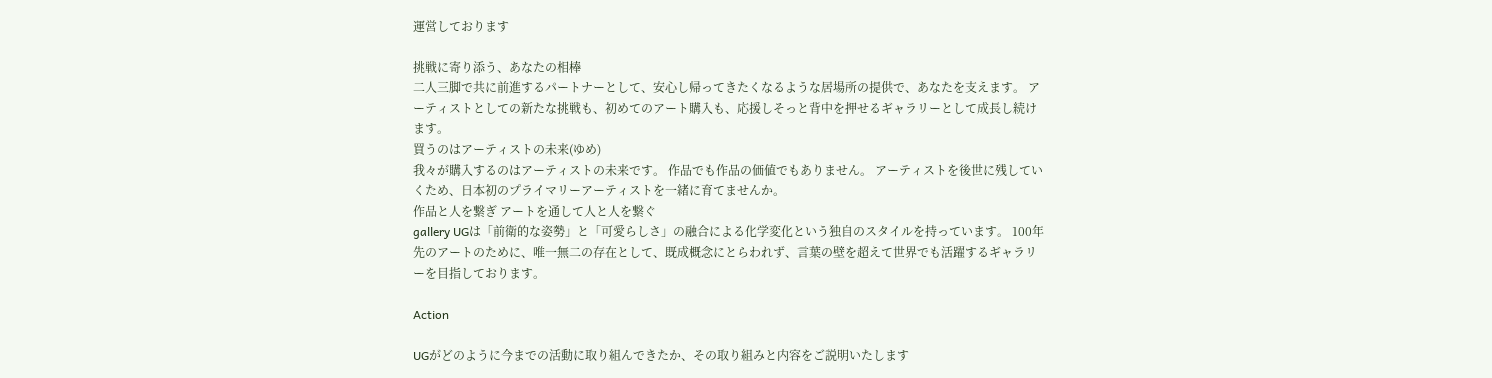運営しております

挑戦に寄り添う、あなたの相棒
二人三脚で共に前進するパートナーとして、安心し帰ってきたくなるような居場所の提供で、あなたを支えます。 アーティストとしての新たな挑戦も、初めてのアート購入も、応援しそっと背中を押せるギャラリーとして成長し続けます。
買うのはアーティストの未来(ゆめ)
我々が購入するのはアーティストの未来です。 作品でも作品の価値でもありません。 アーティストを後世に残していくため、日本初のプライマリーアーティストを一緒に育てませんか。
作品と人を繋ぎ アートを通して人と人を繋ぐ
gallery UGは「前衛的な姿勢」と「可愛らしさ」の融合による化学変化という独自のスタイルを持っています。 100年先のアートのために、唯一無二の存在として、既成概念にとらわれず、言葉の壁を超えて世界でも活躍するギャラリーを目指しております。

Action

UGがどのように今までの活動に取り組んできたか、その取り組みと内容をご説明いたします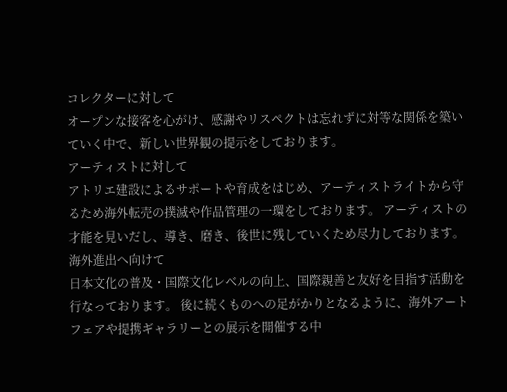コレクターに対して
オープンな接客を心がけ、感謝やリスペクトは忘れずに対等な関係を築いていく中で、新しい世界観の提示をしております。
アーティストに対して
アトリエ建設によるサポートや育成をはじめ、アーティストライトから守るため海外転売の撲滅や作品管理の一環をしております。 アーティストの才能を見いだし、導き、磨き、後世に残していくため尽力しております。
海外進出へ向けて
日本文化の普及・国際文化レベルの向上、国際親善と友好を目指す活動を行なっております。 後に続くものへの足がかりとなるように、海外アートフェアや提携ギャラリーとの展示を開催する中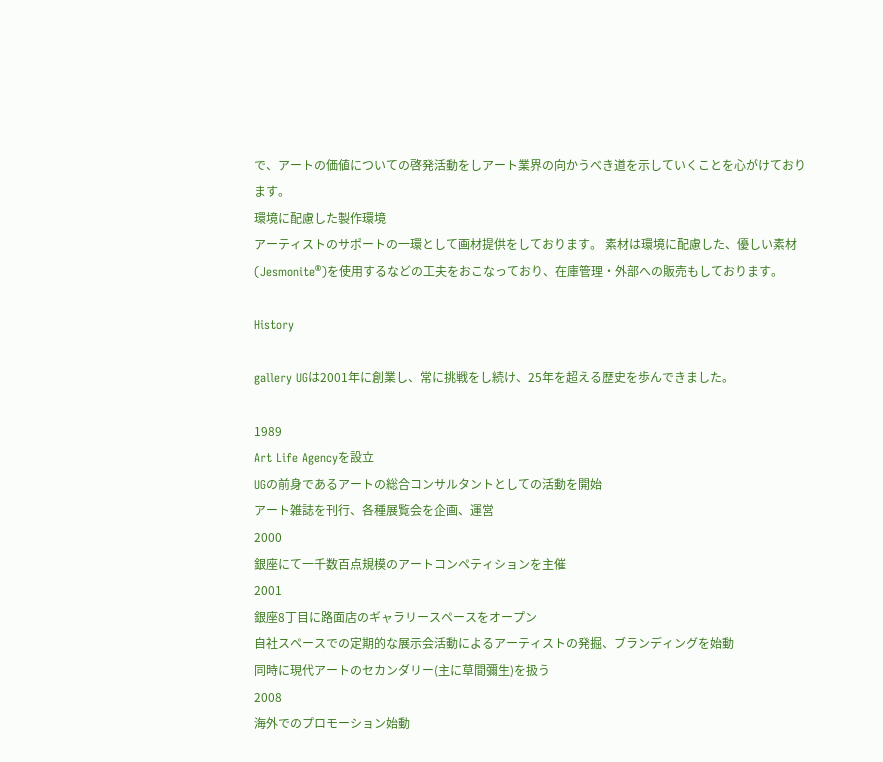で、アートの価値についての啓発活動をしアート業界の向かうべき道を示していくことを心がけております。
環境に配慮した製作環境
アーティストのサポートの一環として画材提供をしております。 素材は環境に配慮した、優しい素材(Jesmonite®)を使用するなどの工夫をおこなっており、在庫管理・外部への販売もしております。

History

gallery UGは2001年に創業し、常に挑戦をし続け、25年を超える歴史を歩んできました。

1989
Art Life Agencyを設立
UGの前身であるアートの総合コンサルタントとしての活動を開始
アート雑誌を刊行、各種展覧会を企画、運営
2000
銀座にて一千数百点規模のアートコンペティションを主催
2001
銀座8丁目に路面店のギャラリースペースをオープン
自社スペースでの定期的な展示会活動によるアーティストの発掘、ブランディングを始動
同時に現代アートのセカンダリー(主に草間彌生)を扱う
2008
海外でのプロモーション始動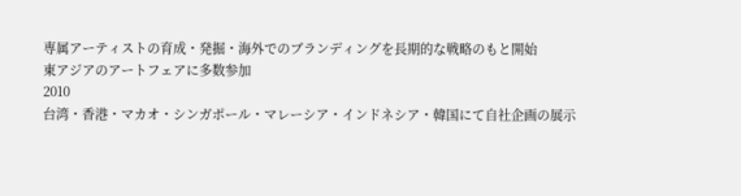専属アーティストの育成・発掘・海外でのブランディングを長期的な戦略のもと開始
東アジアのアートフェアに多数参加
2010
台湾・香港・マカオ・シンガポール・マレーシア・インドネシア・韓国にて自社企画の展示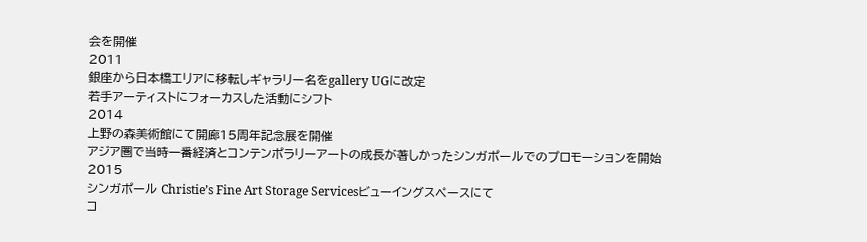会を開催
2011
銀座から日本橋エリアに移転しギャラリー名をgallery UGに改定
若手アーティストにフォーカスした活動にシフト
2014
上野の森美術館にて開廊15周年記念展を開催
アジア圏で当時一番経済とコンテンポラリーアートの成長が著しかったシンガポールでのプロモーションを開始
2015
シンガポール Christie’s Fine Art Storage Servicesビューイングスペースにて
コ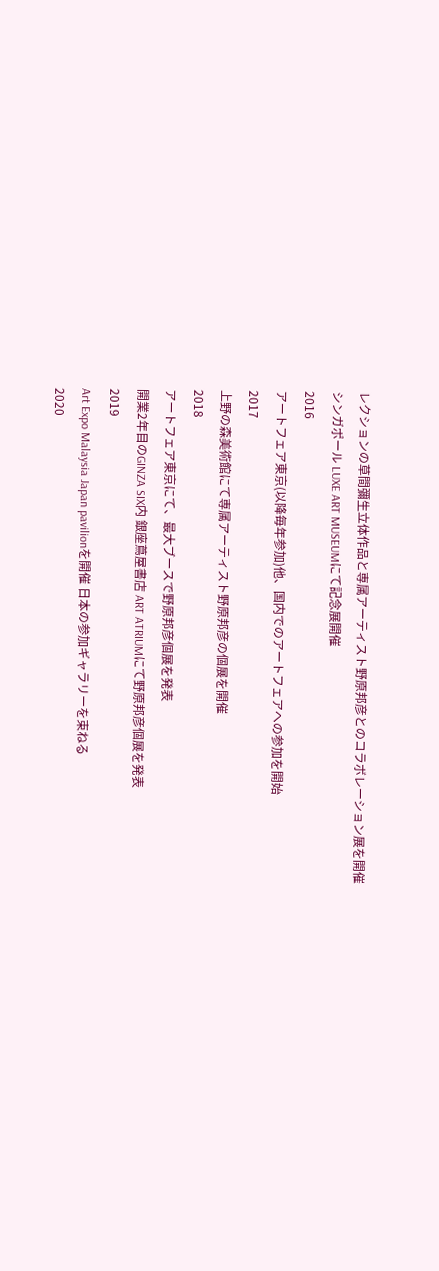レクションの草間彌生立体作品と専属アーティスト野原邦彦とのコラボレーション展を開催
シンガポール LUXE ART MUSEUMにて記念展開催
2016
アートフェア東京(以降毎年参加)他、国内でのアートフェアへの参加を開始
2017
上野の森美術館にて専属アーティスト野原邦彦の個展を開催
2018
アートフェア東京にて、最大ブースで野原邦彦個展を発表
開業2年目のGINZA SIX内 銀座蔦屋書店 ART ATRIUMにて野原邦彦個展を発表
2019
Art Expo Malaysia Japan pavilionを開催 日本の参加ギャラリーを束ねる
2020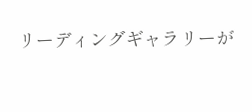リーディングギャラリーが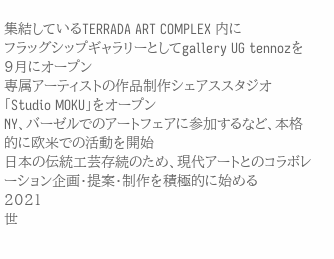集結しているTERRADA ART COMPLEX 内に
フラッグシップギャラリーとしてgallery UG tennozを9月にオープン
専属アーティストの作品制作シェアススタジオ「Studio MOKU」をオープン
NY、バーゼルでのアートフェアに参加するなど、本格的に欧米での活動を開始
日本の伝統工芸存続のため、現代アートとのコラボレーション企画・提案・制作を積極的に始める
2021
世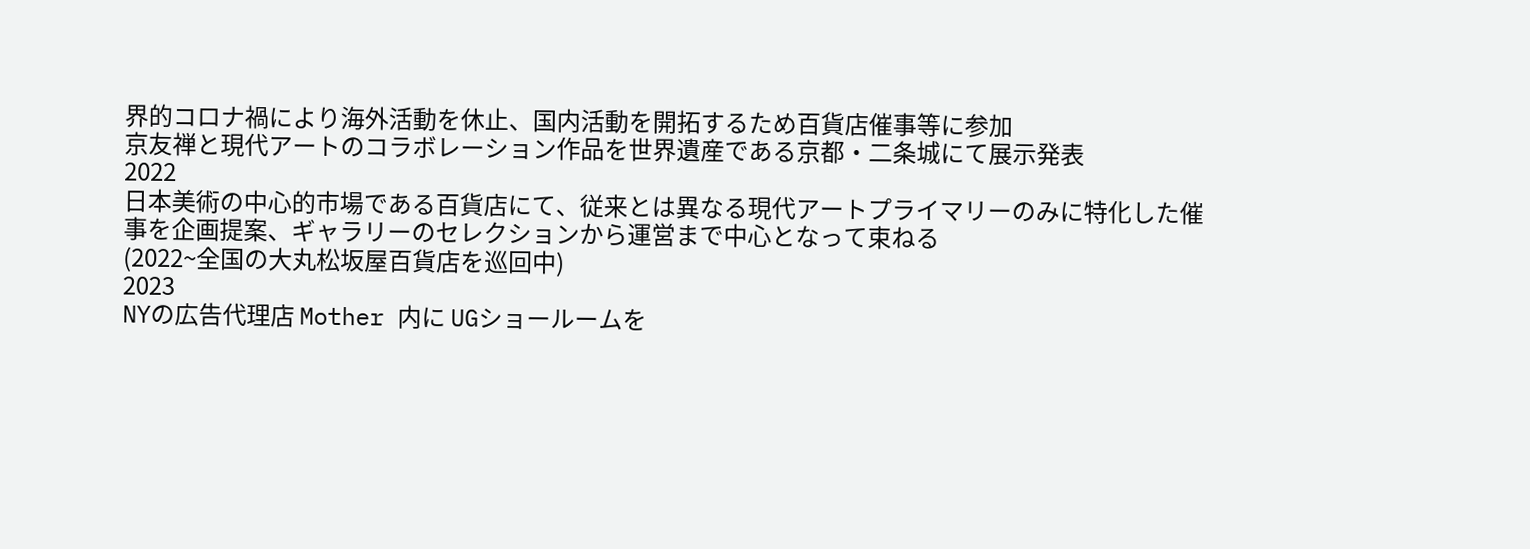界的コロナ禍により海外活動を休止、国内活動を開拓するため百貨店催事等に参加
京友禅と現代アートのコラボレーション作品を世界遺産である京都・二条城にて展示発表
2022
日本美術の中心的市場である百貨店にて、従来とは異なる現代アートプライマリーのみに特化した催事を企画提案、ギャラリーのセレクションから運営まで中心となって束ねる
(2022~全国の大丸松坂屋百貨店を巡回中)
2023
NYの広告代理店 Mother 内に UGショールームを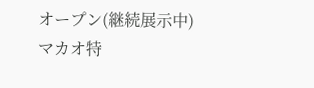オープン(継続展示中)
マカオ特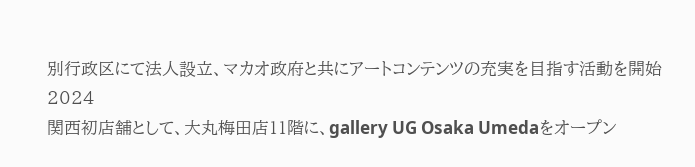別行政区にて法人設立、マカオ政府と共にアートコンテンツの充実を目指す活動を開始
2024
関西初店舗として、大丸梅田店11階に、gallery UG Osaka Umedaをオープン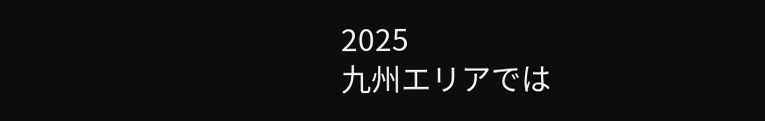2025
九州エリアでは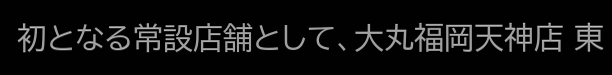初となる常設店舗として、大丸福岡天神店 東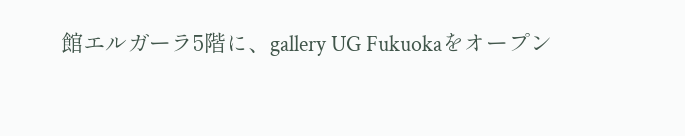館エルガーラ5階に、gallery UG Fukuokaをオープン